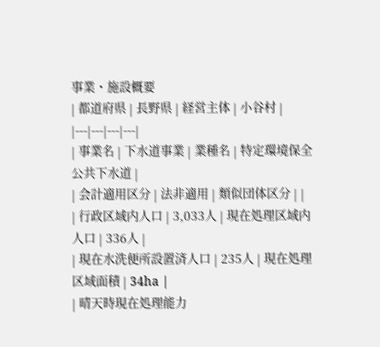事業・施設概要
| 都道府県 | 長野県 | 経営主体 | 小谷村 |
|---|---|---|---|
| 事業名 | 下水道事業 | 業種名 | 特定環境保全公共下水道 |
| 会計適用区分 | 法非適用 | 類似団体区分 | |
| 行政区域内人口 | 3,033人 | 現在処理区域内人口 | 336人 |
| 現在水洗便所設置済人口 | 235人 | 現在処理区域面積 | 34ha |
| 晴天時現在処理能力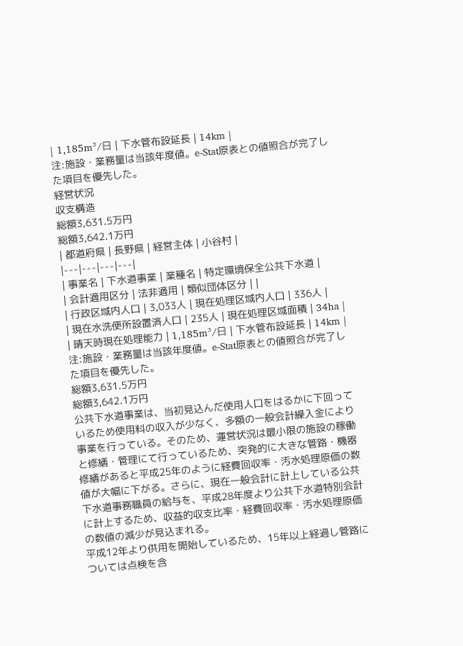| 1,185m³/日 | 下水管布設延長 | 14km |
注:施設・業務量は当該年度値。e-Stat原表との値照合が完了した項目を優先した。
経営状況
収支構造
総額3,631.5万円
総額3,642.1万円
| 都道府県 | 長野県 | 経営主体 | 小谷村 |
|---|---|---|---|
| 事業名 | 下水道事業 | 業種名 | 特定環境保全公共下水道 |
| 会計適用区分 | 法非適用 | 類似団体区分 | |
| 行政区域内人口 | 3,033人 | 現在処理区域内人口 | 336人 |
| 現在水洗便所設置済人口 | 235人 | 現在処理区域面積 | 34ha |
| 晴天時現在処理能力 | 1,185m³/日 | 下水管布設延長 | 14km |
注:施設・業務量は当該年度値。e-Stat原表との値照合が完了した項目を優先した。
総額3,631.5万円
総額3,642.1万円
公共下水道事業は、当初見込んだ使用人口をはるかに下回っているため使用料の収入が少なく、多額の一般会計繰入金により事業を行っている。そのため、運営状況は最小限の施設の稼働と修繕・管理にて行っているため、突発的に大きな管路・機器修繕があると平成25年のように経費回収率・汚水処理原価の数値が大幅に下がる。さらに、現在一般会計に計上している公共下水道事務職員の給与を、平成28年度より公共下水道特別会計に計上するため、収益的収支比率・経費回収率・汚水処理原価の数値の減少が見込まれる。
平成12年より供用を開始しているため、15年以上経過し管路については点検を含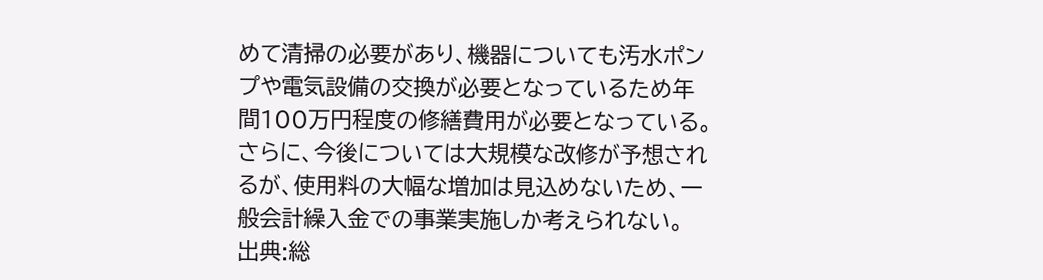めて清掃の必要があり、機器についても汚水ポンプや電気設備の交換が必要となっているため年間100万円程度の修繕費用が必要となっている。さらに、今後については大規模な改修が予想されるが、使用料の大幅な増加は見込めないため、一般会計繰入金での事業実施しか考えられない。
出典:総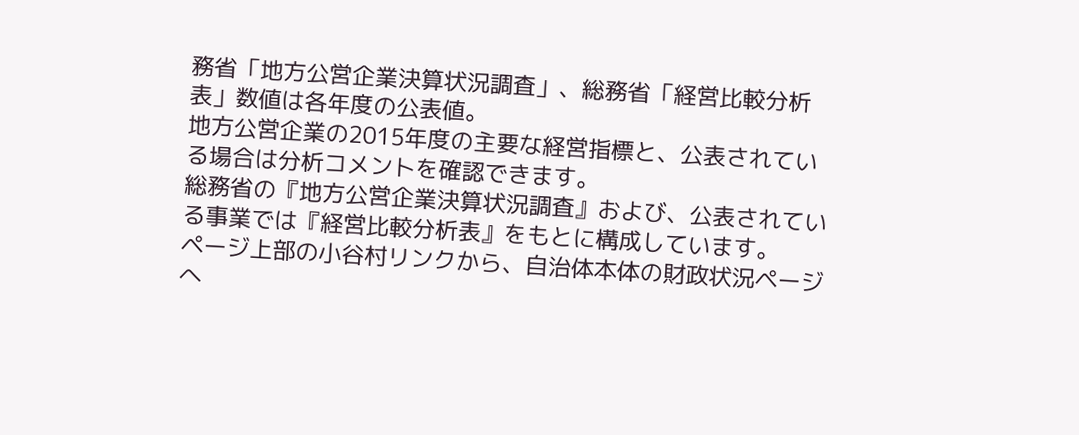務省「地方公営企業決算状況調査」、総務省「経営比較分析表」数値は各年度の公表値。
地方公営企業の2015年度の主要な経営指標と、公表されている場合は分析コメントを確認できます。
総務省の『地方公営企業決算状況調査』および、公表されている事業では『経営比較分析表』をもとに構成しています。
ページ上部の小谷村リンクから、自治体本体の財政状況ページへ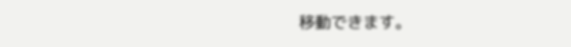移動できます。